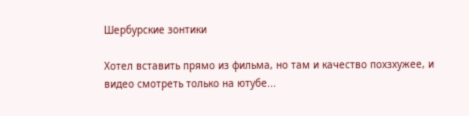Шербурские зонтики

Хотел вставить прямо из фильма, но там и качество похзхужее, и видео смотреть только на ютубе...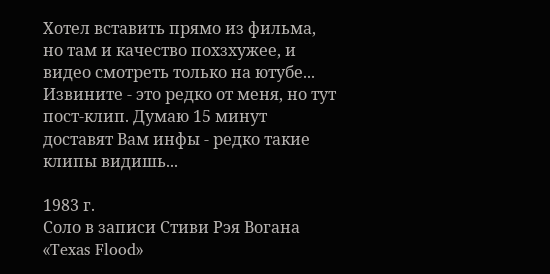Хотел вставить прямо из фильма, но там и качество похзхужее, и видео смотреть только на ютубе...
Извините - это редко от меня, но тут пост-клип. Думаю 15 минут доставят Вам инфы - редко такие клипы видишь...

1983 г.
Соло в записи Стиви Рэя Вогана «Texas Flood»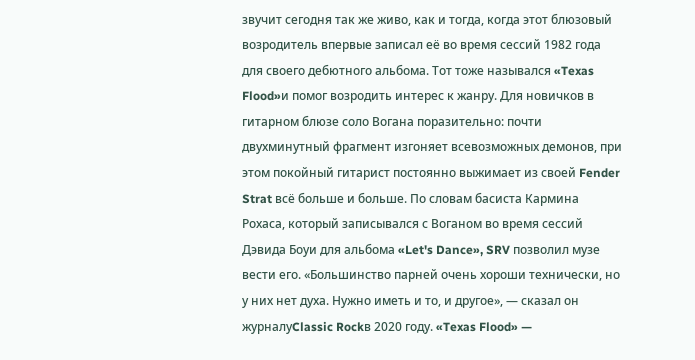звучит сегодня так же живо, как и тогда, когда этот блюзовый возродитель впервые записал её во время сессий 1982 года для своего дебютного альбома. Тот тоже назывался «Texas Flood»и помог возродить интерес к жанру. Для новичков в гитарном блюзе соло Вогана поразительно: почти двухминутный фрагмент изгоняет всевозможных демонов, при этом покойный гитарист постоянно выжимает из своей Fender Strat всё больше и больше. По словам басиста Кармина Рохаса, который записывался с Воганом во время сессий Дэвида Боуи для альбома «Let's Dance», SRV позволил музе вести его. «Большинство парней очень хороши технически, но у них нет духа. Нужно иметь и то, и другое», — сказал он журналуClassic Rockв 2020 году. «Texas Flood» —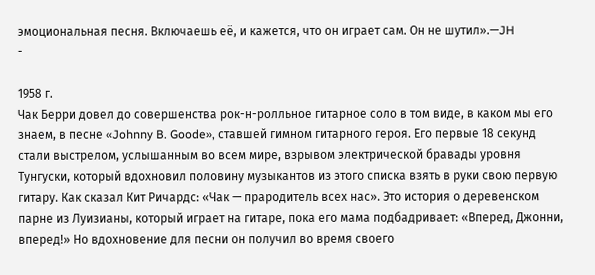эмоциональная песня. Включаешь её, и кажется, что он играет сам. Он не шутил».—JH
-

1958 г.
Чак Берри довел до совершенства рок-н-ролльное гитарное соло в том виде, в каком мы его знаем, в песне «Johnny B. Goode», ставшей гимном гитарного героя. Его первые 18 секунд стали выстрелом, услышанным во всем мире, взрывом электрической бравады уровня Тунгуски, который вдохновил половину музыкантов из этого списка взять в руки свою первую гитару. Как сказал Кит Ричардс: «Чак — прародитель всех нас». Это история о деревенском парне из Луизианы, который играет на гитаре, пока его мама подбадривает: «Вперед, Джонни, вперед!» Но вдохновение для песни он получил во время своего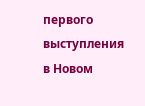первого выступления в Новом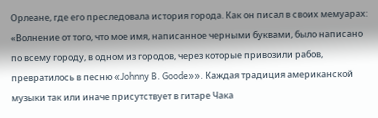Орлеане, где его преследовала история города. Как он писал в своих мемуарах: «Волнение от того, что мое имя, написанное черными буквами, было написано по всему городу, в одном из городов, через которые привозили рабов, превратилось в песню «Johnny B. Goode»». Каждая традиция американской музыки так или иначе присутствует в гитаре Чака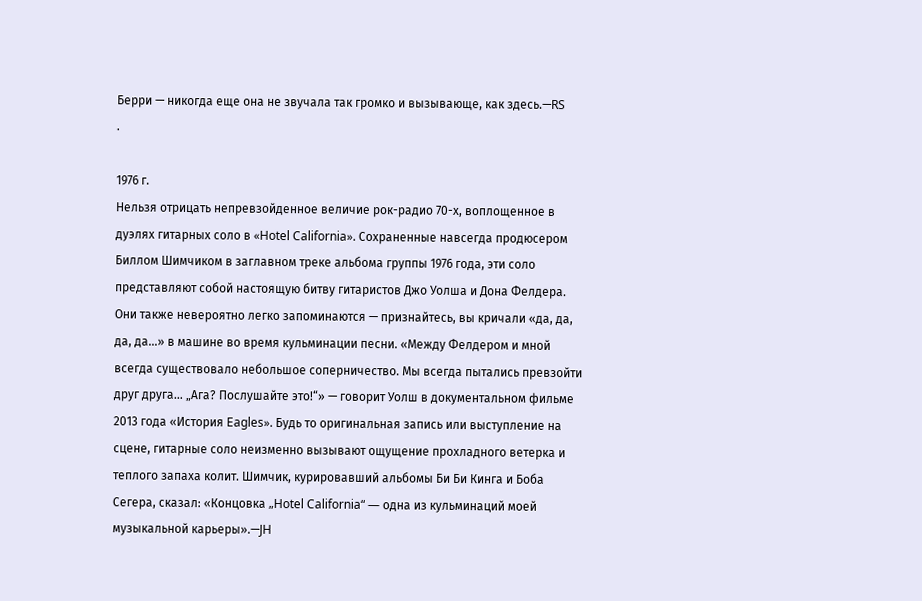Берри — никогда еще она не звучала так громко и вызывающе, как здесь.—RS
.

1976 г.
Нельзя отрицать непревзойденное величие рок-радио 70-х, воплощенное в дуэлях гитарных соло в «Hotel California». Сохраненные навсегда продюсером Биллом Шимчиком в заглавном треке альбома группы 1976 года, эти соло представляют собой настоящую битву гитаристов Джо Уолша и Дона Фелдера. Они также невероятно легко запоминаются — признайтесь, вы кричали «да, да, да, да…» в машине во время кульминации песни. «Между Фелдером и мной всегда существовало небольшое соперничество. Мы всегда пытались превзойти друг друга… „Ага? Послушайте это!“» — говорит Уолш в документальном фильме 2013 года «История Eagles». Будь то оригинальная запись или выступление на сцене, гитарные соло неизменно вызывают ощущение прохладного ветерка и теплого запаха колит. Шимчик, курировавший альбомы Би Би Кинга и Боба Сегера, сказал: «Концовка „Hotel California“ — одна из кульминаций моей музыкальной карьеры».—JH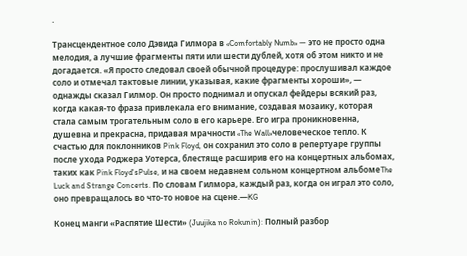.

Трансцендентное соло Дэвида Гилмора в «Comfortably Numb» — это не просто одна мелодия, а лучшие фрагменты пяти или шести дублей, хотя об этом никто и не догадается. «Я просто следовал своей обычной процедуре: прослушивал каждое соло и отмечал тактовые линии, указывая, какие фрагменты хороши», — однажды сказал Гилмор. Он просто поднимал и опускал фейдеры всякий раз, когда какая-то фраза привлекала его внимание, создавая мозаику, которая стала самым трогательным соло в его карьере. Его игра проникновенна, душевна и прекрасна, придавая мрачности «The Wall»человеческое тепло. К счастью для поклонников Pink Floyd, он сохранил это соло в репертуаре группы после ухода Роджера Уотерса, блестяще расширив его на концертных альбомах, таких как Pink Floyd'sPulse, и на своем недавнем сольном концертном альбомеThe Luck and Strange Concerts. По словам Гилмора, каждый раз, когда он играл это соло, оно превращалось во что-то новое на сцене.—KG

Конец манги «Распятие Шести» (Juujika no Rokunin): Полный разбор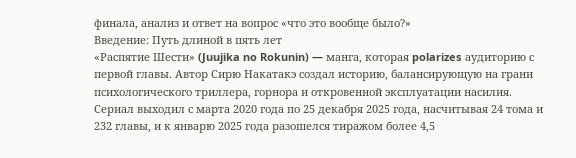финала, анализ и ответ на вопрос «что это вообще было?»
Введение: Путь длиной в пять лет
«Распятие Шести» (Juujika no Rokunin) — манга, которая polarizes аудиторию с первой главы. Автор Сирю Накатакэ создал историю, балансирующую на грани психологического триллера, горнора и откровенной эксплуатации насилия. Сериал выходил с марта 2020 года по 25 декабря 2025 года, насчитывая 24 тома и 232 главы, и к январю 2025 года разошелся тиражом более 4,5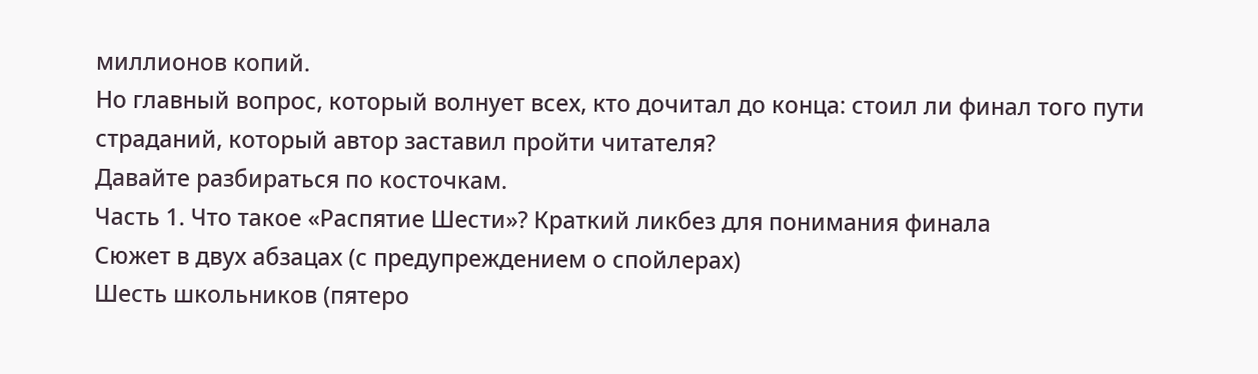миллионов копий.
Но главный вопрос, который волнует всех, кто дочитал до конца: стоил ли финал того пути страданий, который автор заставил пройти читателя?
Давайте разбираться по косточкам.
Часть 1. Что такое «Распятие Шести»? Краткий ликбез для понимания финала
Сюжет в двух абзацах (с предупреждением о спойлерах)
Шесть школьников (пятеро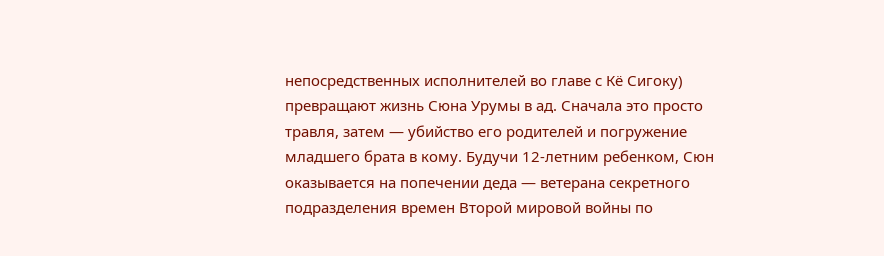непосредственных исполнителей во главе с Кё Сигоку) превращают жизнь Сюна Урумы в ад. Сначала это просто травля, затем — убийство его родителей и погружение младшего брата в кому. Будучи 12-летним ребенком, Сюн оказывается на попечении деда — ветерана секретного подразделения времен Второй мировой войны по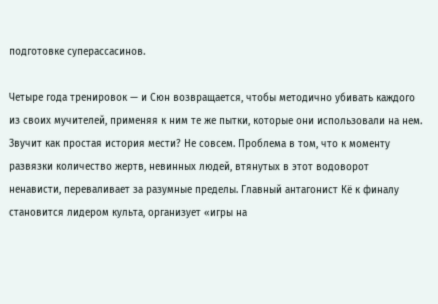подготовке суперассасинов.

Четыре года тренировок — и Сюн возвращается, чтобы методично убивать каждого из своих мучителей, применяя к ним те же пытки, которые они использовали на нем. Звучит как простая история мести? Не совсем. Проблема в том, что к моменту развязки количество жертв, невинных людей, втянутых в этот водоворот ненависти, переваливает за разумные пределы. Главный антагонист Кё к финалу становится лидером культа, организует «игры на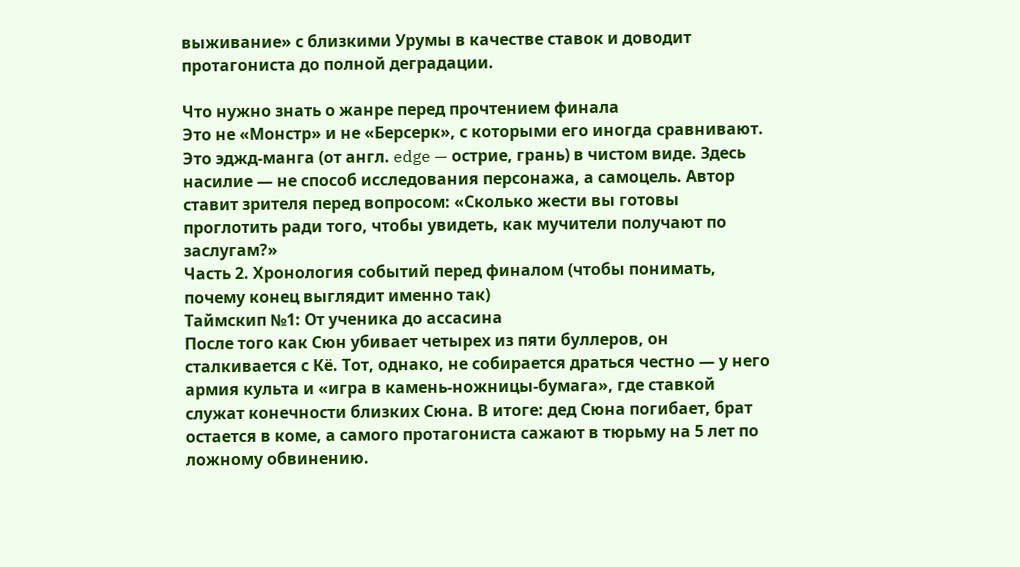выживание» с близкими Урумы в качестве ставок и доводит протагониста до полной деградации.

Что нужно знать о жанре перед прочтением финала
Это не «Монстр» и не «Берсерк», с которыми его иногда сравнивают. Это эджд-манга (от англ. edge — острие, грань) в чистом виде. Здесь насилие — не способ исследования персонажа, а самоцель. Автор ставит зрителя перед вопросом: «Сколько жести вы готовы проглотить ради того, чтобы увидеть, как мучители получают по заслугам?»
Часть 2. Хронология событий перед финалом (чтобы понимать, почему конец выглядит именно так)
Таймскип №1: От ученика до ассасина
После того как Сюн убивает четырех из пяти буллеров, он сталкивается с Кё. Тот, однако, не собирается драться честно — у него армия культа и «игра в камень-ножницы-бумага», где ставкой служат конечности близких Сюна. В итоге: дед Сюна погибает, брат остается в коме, а самого протагониста сажают в тюрьму на 5 лет по ложному обвинению.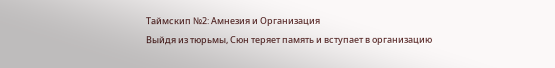Таймскип №2: Амнезия и Организация
Выйдя из тюрьмы, Сюн теряет память и вступает в организацию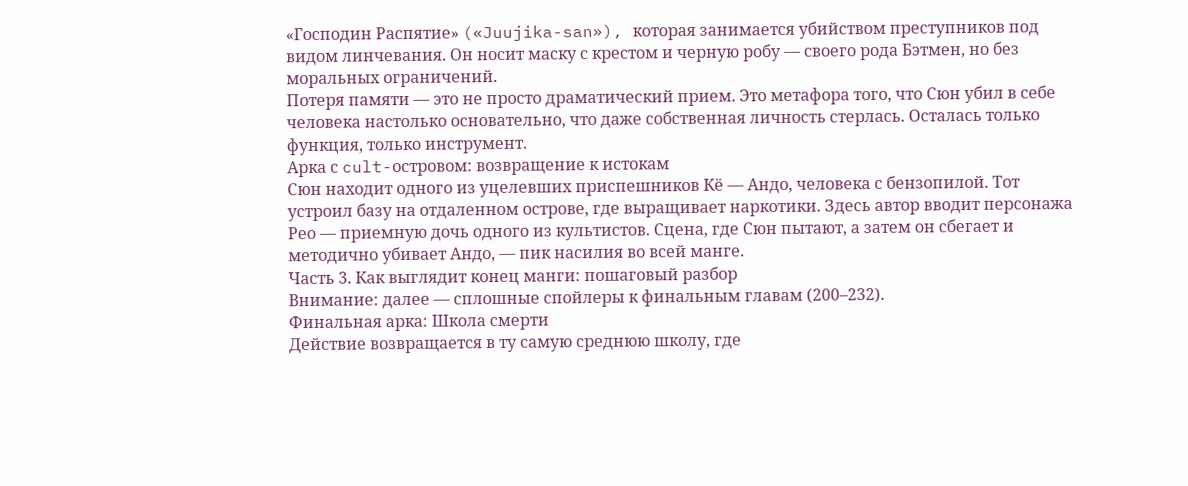«Господин Распятие» («Juujika-san»), которая занимается убийством преступников под видом линчевания. Он носит маску с крестом и черную робу — своего рода Бэтмен, но без моральных ограничений.
Потеря памяти — это не просто драматический прием. Это метафора того, что Сюн убил в себе человека настолько основательно, что даже собственная личность стерлась. Осталась только функция, только инструмент.
Арка с cult-островом: возвращение к истокам
Сюн находит одного из уцелевших приспешников Кё — Андо, человека с бензопилой. Тот устроил базу на отдаленном острове, где выращивает наркотики. Здесь автор вводит персонажа Рео — приемную дочь одного из культистов. Сцена, где Сюн пытают, а затем он сбегает и методично убивает Андо, — пик насилия во всей манге.
Часть 3. Как выглядит конец манги: пошаговый разбор
Внимание: далее — сплошные спойлеры к финальным главам (200–232).
Финальная арка: Школа смерти
Действие возвращается в ту самую среднюю школу, где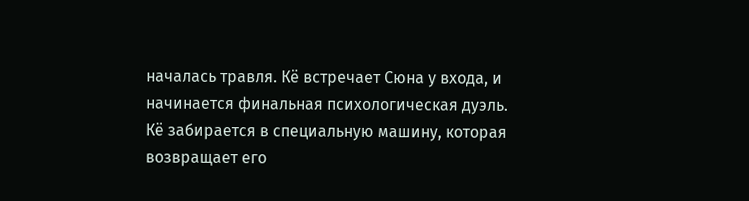началась травля. Кё встречает Сюна у входа, и начинается финальная психологическая дуэль.
Кё забирается в специальную машину, которая возвращает его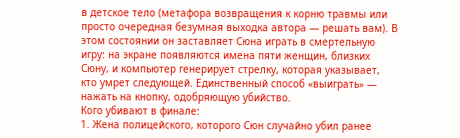в детское тело (метафора возвращения к корню травмы или просто очередная безумная выходка автора — решать вам). В этом состоянии он заставляет Сюна играть в смертельную игру: на экране появляются имена пяти женщин, близких Сюну, и компьютер генерирует стрелку, которая указывает, кто умрет следующей. Единственный способ «выиграть» — нажать на кнопку, одобряющую убийство.
Кого убивают в финале:
1. Жена полицейского, которого Сюн случайно убил ранее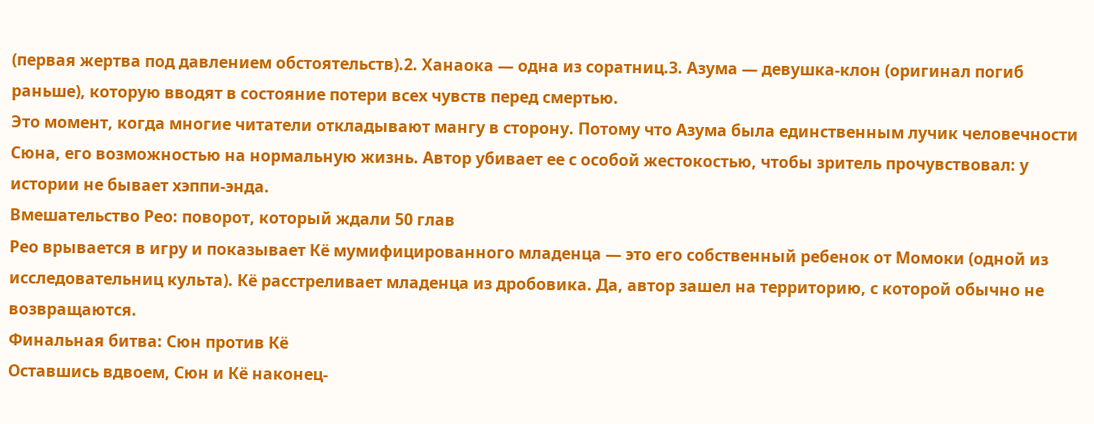(первая жертва под давлением обстоятельств).2. Ханаока — одна из соратниц.3. Азума — девушка-клон (оригинал погиб раньше), которую вводят в состояние потери всех чувств перед смертью.
Это момент, когда многие читатели откладывают мангу в сторону. Потому что Азума была единственным лучик человечности Сюна, его возможностью на нормальную жизнь. Автор убивает ее с особой жестокостью, чтобы зритель прочувствовал: у истории не бывает хэппи-энда.
Вмешательство Рео: поворот, который ждали 50 глав
Рео врывается в игру и показывает Кё мумифицированного младенца — это его собственный ребенок от Момоки (одной из исследовательниц культа). Кё расстреливает младенца из дробовика. Да, автор зашел на территорию, с которой обычно не возвращаются.
Финальная битва: Сюн против Кё
Оставшись вдвоем, Сюн и Кё наконец-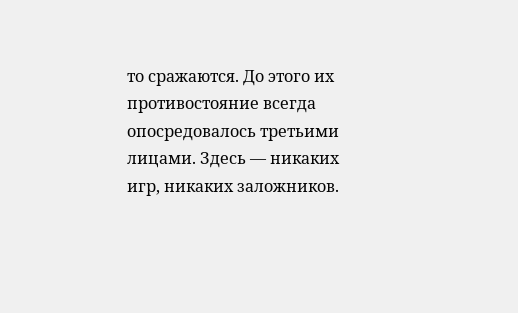то сражаются. До этого их противостояние всегда опосредовалось третьими лицами. Здесь — никаких игр, никаких заложников.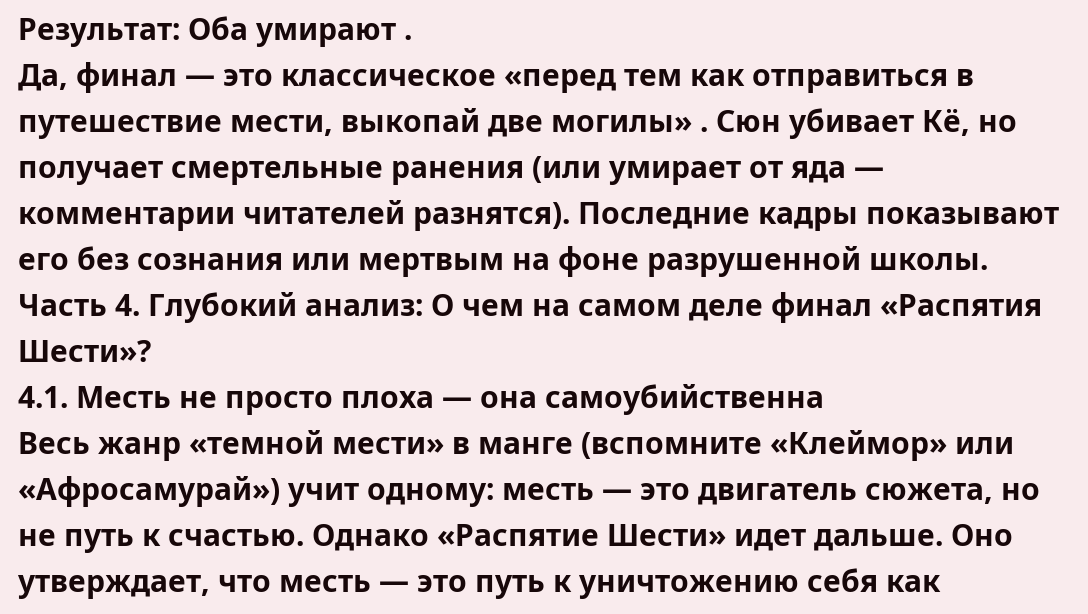Результат: Оба умирают .
Да, финал — это классическое «перед тем как отправиться в путешествие мести, выкопай две могилы» . Сюн убивает Кё, но получает смертельные ранения (или умирает от яда — комментарии читателей разнятся). Последние кадры показывают его без сознания или мертвым на фоне разрушенной школы.
Часть 4. Глубокий анализ: О чем на самом деле финал «Распятия Шести»?
4.1. Месть не просто плоха — она самоубийственна
Весь жанр «темной мести» в манге (вспомните «Клеймор» или «Афросамурай») учит одному: месть — это двигатель сюжета, но не путь к счастью. Однако «Распятие Шести» идет дальше. Оно утверждает, что месть — это путь к уничтожению себя как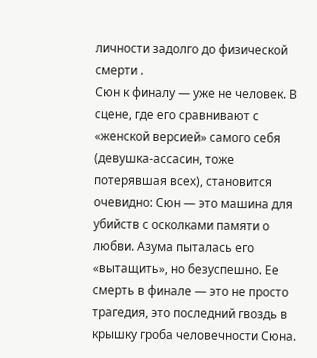личности задолго до физической смерти .
Сюн к финалу — уже не человек. В сцене, где его сравнивают с «женской версией» самого себя (девушка-ассасин, тоже потерявшая всех), становится очевидно: Сюн — это машина для убийств с осколками памяти о любви. Азума пыталась его «вытащить», но безуспешно. Ее смерть в финале — это не просто трагедия, это последний гвоздь в крышку гроба человечности Сюна.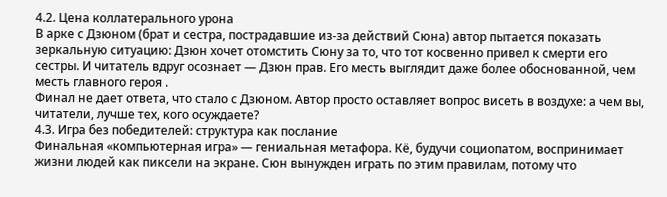4.2. Цена коллатерального урона
В арке с Дзюном (брат и сестра, пострадавшие из-за действий Сюна) автор пытается показать зеркальную ситуацию: Дзюн хочет отомстить Сюну за то, что тот косвенно привел к смерти его сестры. И читатель вдруг осознает — Дзюн прав. Его месть выглядит даже более обоснованной, чем месть главного героя .
Финал не дает ответа, что стало с Дзюном. Автор просто оставляет вопрос висеть в воздухе: а чем вы, читатели, лучше тех, кого осуждаете?
4.3. Игра без победителей: структура как послание
Финальная «компьютерная игра» — гениальная метафора. Кё, будучи социопатом, воспринимает жизни людей как пиксели на экране. Сюн вынужден играть по этим правилам, потому что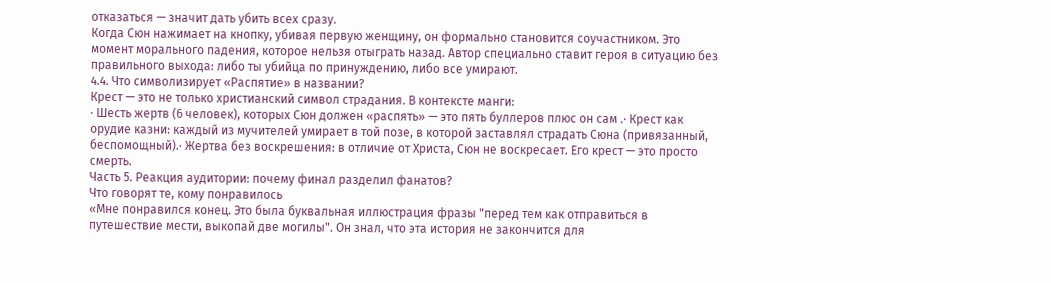отказаться — значит дать убить всех сразу.
Когда Сюн нажимает на кнопку, убивая первую женщину, он формально становится соучастником. Это момент морального падения, которое нельзя отыграть назад. Автор специально ставит героя в ситуацию без правильного выхода: либо ты убийца по принуждению, либо все умирают.
4.4. Что символизирует «Распятие» в названии?
Крест — это не только христианский символ страдания. В контексте манги:
· Шесть жертв (6 человек), которых Сюн должен «распять» — это пять буллеров плюс он сам .· Крест как орудие казни: каждый из мучителей умирает в той позе, в которой заставлял страдать Сюна (привязанный, беспомощный).· Жертва без воскрешения: в отличие от Христа, Сюн не воскресает. Его крест — это просто смерть.
Часть 5. Реакция аудитории: почему финал разделил фанатов?
Что говорят те, кому понравилось
«Мне понравился конец. Это была буквальная иллюстрация фразы "перед тем как отправиться в путешествие мести, выкопай две могилы". Он знал, что эта история не закончится для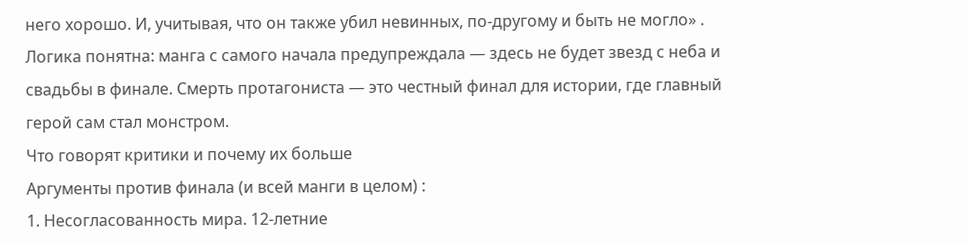него хорошо. И, учитывая, что он также убил невинных, по-другому и быть не могло» .
Логика понятна: манга с самого начала предупреждала — здесь не будет звезд с неба и свадьбы в финале. Смерть протагониста — это честный финал для истории, где главный герой сам стал монстром.
Что говорят критики и почему их больше
Аргументы против финала (и всей манги в целом) :
1. Несогласованность мира. 12-летние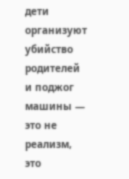дети организуют убийство родителей и поджог машины — это не реализм, это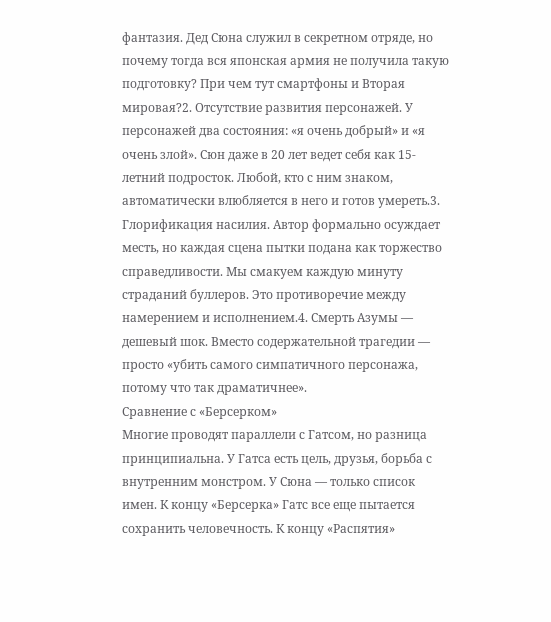фантазия. Дед Сюна служил в секретном отряде, но почему тогда вся японская армия не получила такую подготовку? При чем тут смартфоны и Вторая мировая?2. Отсутствие развития персонажей. У персонажей два состояния: «я очень добрый» и «я очень злой». Сюн даже в 20 лет ведет себя как 15-летний подросток. Любой, кто с ним знаком, автоматически влюбляется в него и готов умереть.3. Глорификация насилия. Автор формально осуждает месть, но каждая сцена пытки подана как торжество справедливости. Мы смакуем каждую минуту страданий буллеров. Это противоречие между намерением и исполнением.4. Смерть Азумы — дешевый шок. Вместо содержательной трагедии — просто «убить самого симпатичного персонажа, потому что так драматичнее».
Сравнение с «Берсерком»
Многие проводят параллели с Гатсом, но разница принципиальна. У Гатса есть цель, друзья, борьба с внутренним монстром. У Сюна — только список имен. К концу «Берсерка» Гатс все еще пытается сохранить человечность. К концу «Распятия»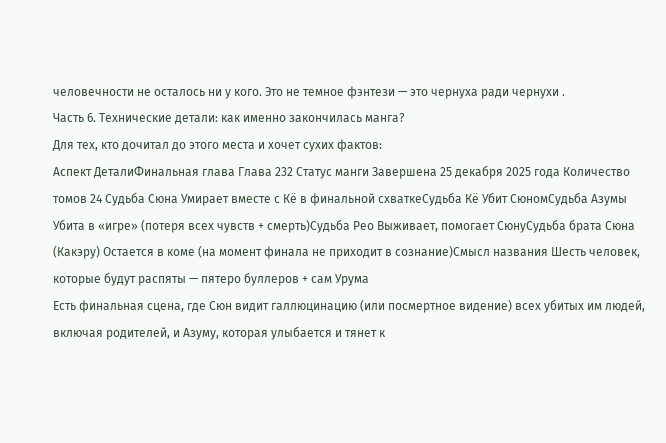человечности не осталось ни у кого. Это не темное фэнтези — это чернуха ради чернухи .
Часть 6. Технические детали: как именно закончилась манга?
Для тех, кто дочитал до этого места и хочет сухих фактов:
Аспект ДеталиФинальная глава Глава 232 Статус манги Завершена 25 декабря 2025 года Количество томов 24 Судьба Сюна Умирает вместе с Кё в финальной схваткеСудьба Кё Убит СюномСудьба Азумы Убита в «игре» (потеря всех чувств + смерть)Судьба Рео Выживает, помогает СюнуСудьба брата Сюна (Какэру) Остается в коме (на момент финала не приходит в сознание)Смысл названия Шесть человек, которые будут распяты — пятеро буллеров + сам Урума
Есть финальная сцена, где Сюн видит галлюцинацию (или посмертное видение) всех убитых им людей, включая родителей, и Азуму, которая улыбается и тянет к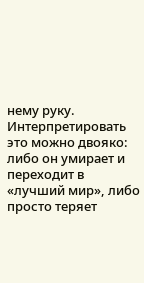нему руку. Интерпретировать это можно двояко: либо он умирает и переходит в «лучший мир», либо просто теряет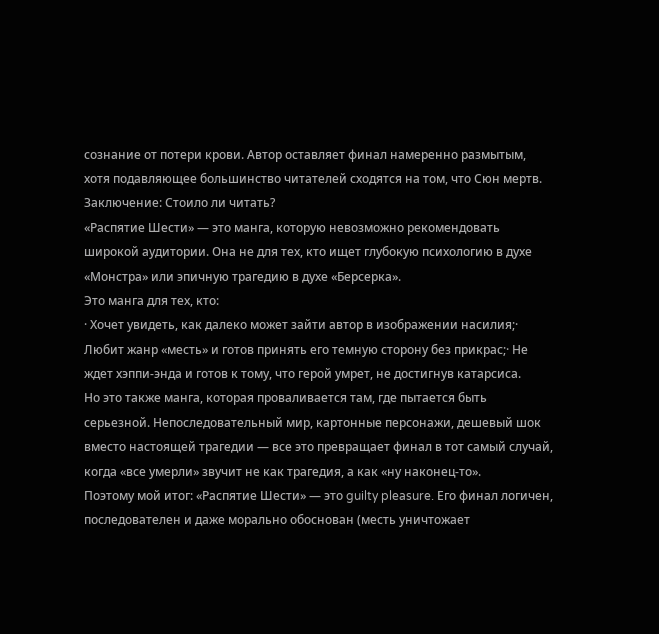сознание от потери крови. Автор оставляет финал намеренно размытым, хотя подавляющее большинство читателей сходятся на том, что Сюн мертв.
Заключение: Стоило ли читать?
«Распятие Шести» — это манга, которую невозможно рекомендовать широкой аудитории. Она не для тех, кто ищет глубокую психологию в духе «Монстра» или эпичную трагедию в духе «Берсерка».
Это манга для тех, кто:
· Хочет увидеть, как далеко может зайти автор в изображении насилия;· Любит жанр «месть» и готов принять его темную сторону без прикрас;· Не ждет хэппи-энда и готов к тому, что герой умрет, не достигнув катарсиса.
Но это также манга, которая проваливается там, где пытается быть серьезной. Непоследовательный мир, картонные персонажи, дешевый шок вместо настоящей трагедии — все это превращает финал в тот самый случай, когда «все умерли» звучит не как трагедия, а как «ну наконец-то».
Поэтому мой итог: «Распятие Шести» — это guilty pleasure. Его финал логичен, последователен и даже морально обоснован (месть уничтожает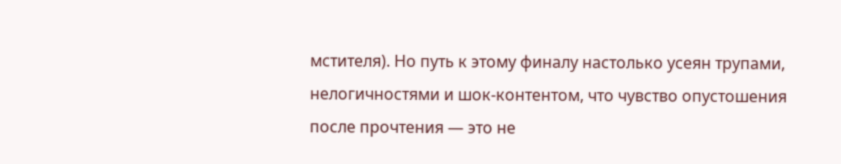мстителя). Но путь к этому финалу настолько усеян трупами, нелогичностями и шок-контентом, что чувство опустошения после прочтения — это не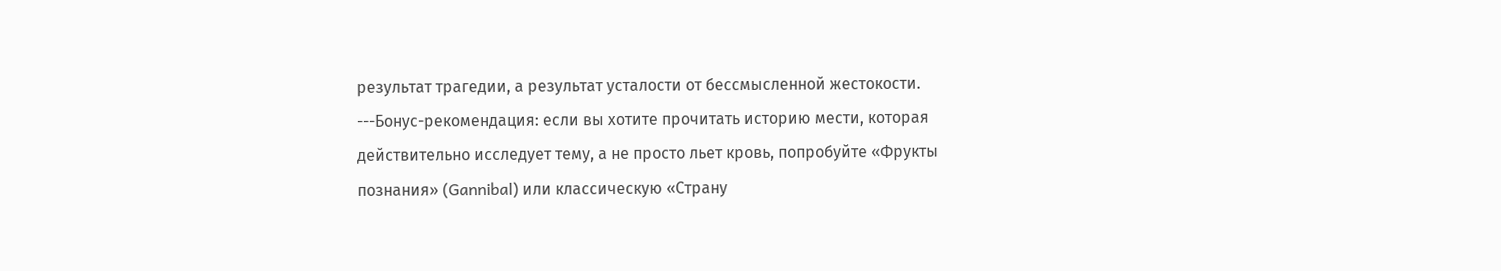результат трагедии, а результат усталости от бессмысленной жестокости.
---Бонус-рекомендация: если вы хотите прочитать историю мести, которая действительно исследует тему, а не просто льет кровь, попробуйте «Фрукты познания» (Gannibal) или классическую «Страну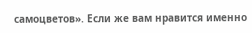самоцветов». Если же вам нравится именно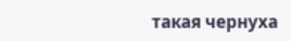такая чернуха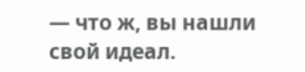— что ж, вы нашли свой идеал.